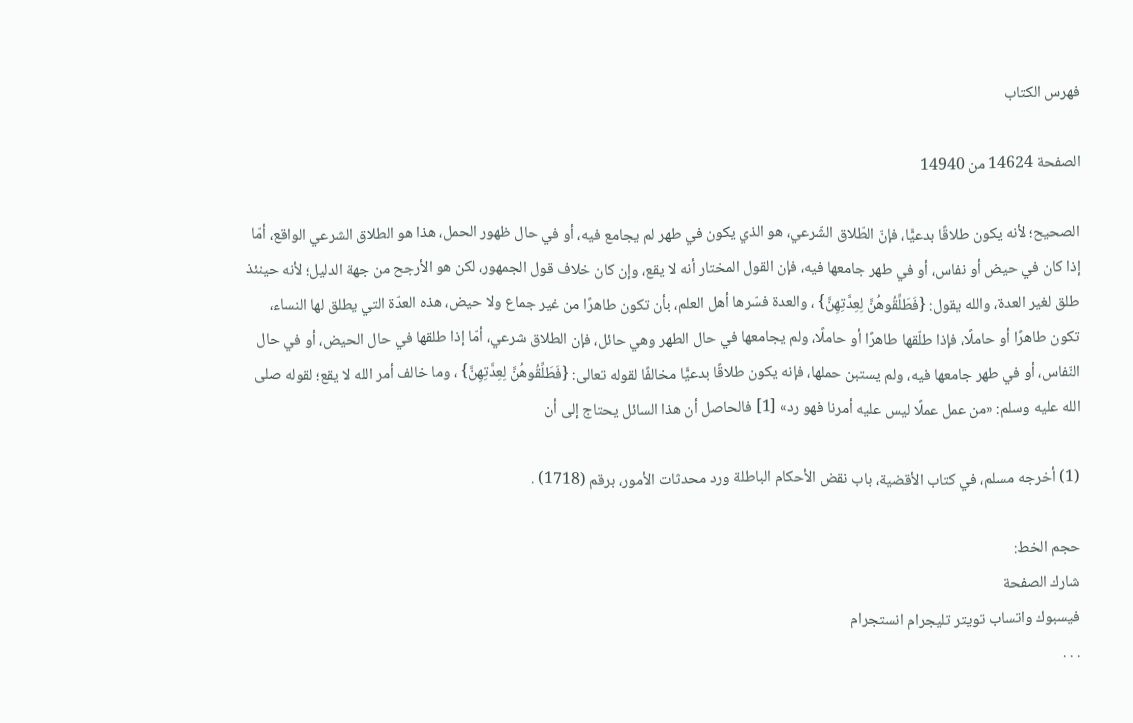فهرس الكتاب

الصفحة 14624 من 14940

الصحيح؛ لأنه يكون طلاقًا بدعيًّا، فإنّ الطّلاق الشّرعي، هو الذي يكون في طهر لم يجامع فيه، أو في حال ظهور الحمل، هذا هو الطلاق الشرعي الواقع، أمّا إذا كان في حيض أو نفاس، أو في طهر جامعها فيه، فإن القول المختار أنه لا يقع، وإن كان خلاف قول الجمهور، لكن هو الأرجح من جهة الدليل؛ لأنه حينئذ طلق لغير العدة، والله يقول: {فَطَلِّقُوهُنَّ لِعِدَّتِهِنَّ} ، والعدة فسّرها أهل العلم، بأن تكون طاهرًا من غير جماع ولا حيض، هذه العدّة التي يطلق لها النساء، تكون طاهرًا أو حاملًا، فإذا طلّقها طاهرًا أو حاملًا، ولم يجامعها في حال الطهر وهي حائل، فإن الطلاق شرعي، أمّا إذا طلقها في حال الحيض، أو في حال النّفاس، أو في طهر جامعها فيه، ولم يستبن حملها، فإنه يكون طلاقًا بدعيًّا مخالفًا لقوله تعالى: {فَطَلِّقُوهُنَّ لِعِدَّتِهِنَّ} ، وما خالف أمر الله لا يقع؛ لقوله صلى الله عليه وسلم: «من عمل عملًا ليس عليه أمرنا فهو رد» [1] فالحاصل أن هذا السائل يحتاج إلى أن

(1) أخرجه مسلم، في كتاب الأقضية، باب نقض الأحكام الباطلة ورد محدثات الأمور، برقم (1718) .

حجم الخط:
شارك الصفحة
فيسبوك واتساب تويتر تليجرام انستجرام
. . .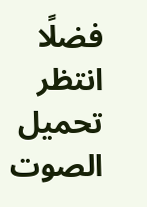فضلًا انتظر تحميل الصوت